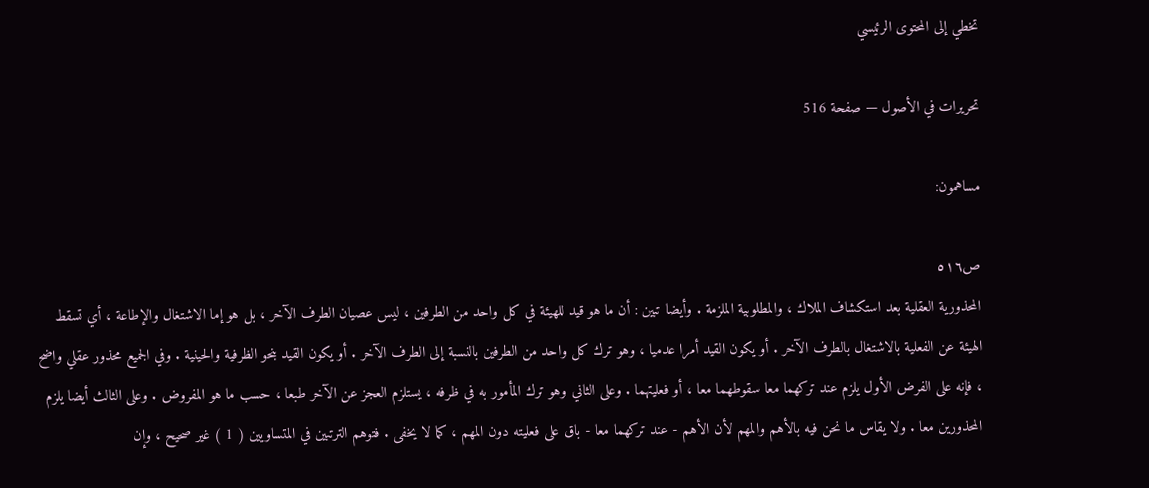تخطي إلى المحتوى الرئيسي

تحريرات في الأصول — صفحة 516

مساهمون:

ص٥١٦
المحذورية العقلية بعد استكشاف الملاك ، والمطلوبية الملزمة . وأيضا تبين : أن ما هو قيد للهيئة في كل واحد من الطرفين ، ليس عصيان الطرف الآخر ، بل هو إما الاشتغال والإطاعة ، أي تسقط الهيئة عن الفعلية بالاشتغال بالطرف الآخر . أو يكون القيد أمرا عدميا ، وهو ترك كل واحد من الطرفين بالنسبة إلى الطرف الآخر . أو يكون القيد بنحو الظرفية والحينية . وفي الجميع محذور عقلي واضح ، فإنه على الفرض الأول يلزم عند تركهما معا سقوطهما معا ، أو فعليتهما . وعلى الثاني وهو ترك المأمور به في ظرفه ، يستلزم العجز عن الآخر طبعا ، حسب ما هو المفروض . وعلى الثالث أيضا يلزم المحذورين معا . ولا يقاس ما نحن فيه بالأهم والمهم لأن الأهم - عند تركهما معا - باق على فعليته دون المهم ، كما لا يخفى . فتوهم الترتبين في المتساويين ( 1 ) غير صحيح ، وإن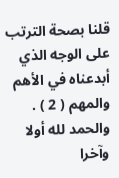قلنا بصحة الترتب على الوجه الذي أبدعناه في الأهم والمهم ( 2 ) . والحمد لله أولا وآخرا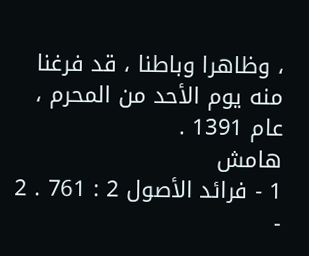، وظاهرا وباطنا ، قد فرغنا منه يوم الأحد من المحرم ، عام 1391 .
هامش
1 - فرائد الأصول 2 : 761 . 2 -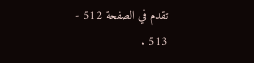تقدم في الصفحة 512 - 513 .